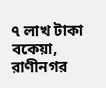৭ লাখ টাকা বকেয়া, রাণীনগর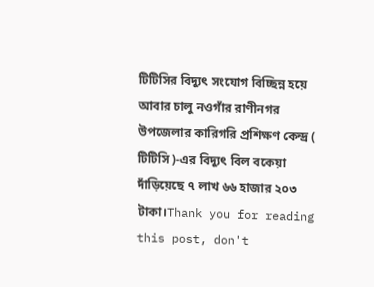টিটিসির বিদ্যুৎ সংযোগ বিচ্ছিন্ন হয়ে আবার চালু নওগাঁর রাণীনগর উপজেলার কারিগরি প্রশিক্ষণ কেন্দ্র ( টিটিসি )-এর বিদ্যুৎ বিল বকেয়া দাঁড়িয়েছে ৭ লাখ ৬৬ হাজার ২০৩ টাকা।Thank you for reading this post, don't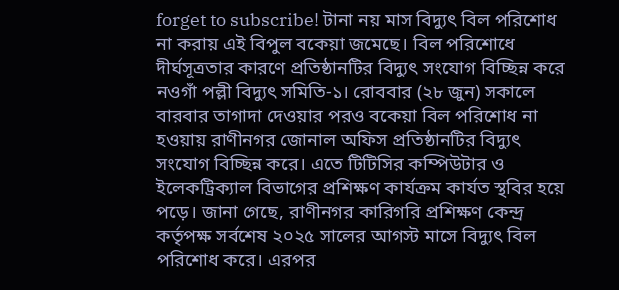forget to subscribe! টানা নয় মাস বিদ্যুৎ বিল পরিশোধ না করায় এই বিপুল বকেয়া জমেছে। বিল পরিশোধে দীর্ঘসূত্রতার কারণে প্রতিষ্ঠানটির বিদ্যুৎ সংযোগ বিচ্ছিন্ন করে নওগাঁ পল্লী বিদ্যুৎ সমিতি-১। রোববার (২৮ জুন) সকালে বারবার তাগাদা দেওয়ার পরও বকেয়া বিল পরিশোধ না হওয়ায় রাণীনগর জোনাল অফিস প্রতিষ্ঠানটির বিদ্যুৎ সংযোগ বিচ্ছিন্ন করে। এতে টিটিসির কম্পিউটার ও ইলেকট্রিক্যাল বিভাগের প্রশিক্ষণ কার্যক্রম কার্যত স্থবির হয়ে পড়ে। জানা গেছে, রাণীনগর কারিগরি প্রশিক্ষণ কেন্দ্র কর্তৃপক্ষ সর্বশেষ ২০২৫ সালের আগস্ট মাসে বিদ্যুৎ বিল পরিশোধ করে। এরপর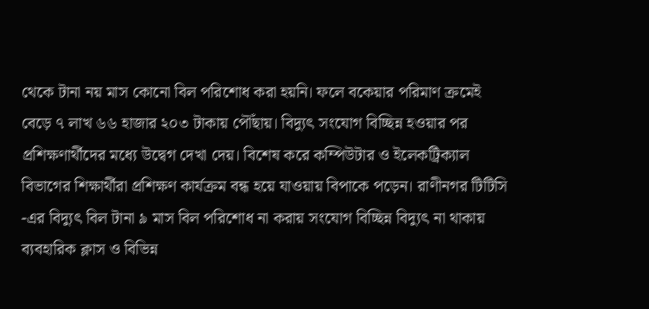থেকে টানা নয় মাস কোনো বিল পরিশোধ করা হয়নি। ফলে বকেয়ার পরিমাণ ক্রমেই বেড়ে ৭ লাখ ৬৬ হাজার ২০৩ টাকায় পৌঁছায়। বিদ্যুৎ সংযোগ বিচ্ছিন্ন হওয়ার পর প্রশিক্ষণার্থীদের মধ্যে উদ্বেগ দেখা দেয়। বিশেষ করে কম্পিউটার ও ইলেকট্রিক্যাল বিভাগের শিক্ষার্থীরা প্রশিক্ষণ কার্যক্রম বন্ধ হয়ে যাওয়ায় বিপাকে পড়েন। রাণীনগর টিটিসি -এর বিদ্যুৎ বিল টানা ৯ মাস বিল পরিশোধ না করায় সংযোগ বিচ্ছিন্ন বিদ্যুৎ না থাকায় ব্যবহারিক ক্লাস ও বিভিন্ন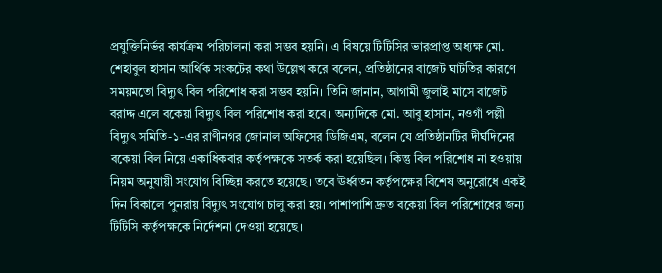প্রযুক্তিনির্ভর কার্যক্রম পরিচালনা করা সম্ভব হয়নি। এ বিষয়ে টিটিসির ভারপ্রাপ্ত অধ্যক্ষ মো. শেহাবুল হাসান আর্থিক সংকটের কথা উল্লেখ করে বলেন, প্রতিষ্ঠানের বাজেট ঘাটতির কারণে সময়মতো বিদ্যুৎ বিল পরিশোধ করা সম্ভব হয়নি। তিনি জানান, আগামী জুলাই মাসে বাজেট বরাদ্দ এলে বকেয়া বিদ্যুৎ বিল পরিশোধ করা হবে। অন্যদিকে মো. আবু হাসান, নওগাঁ পল্লী বিদ্যুৎ সমিতি-১-এর রাণীনগর জোনাল অফিসের ডিজিএম, বলেন যে প্রতিষ্ঠানটির দীর্ঘদিনের বকেয়া বিল নিয়ে একাধিকবার কর্তৃপক্ষকে সতর্ক করা হয়েছিল। কিন্তু বিল পরিশোধ না হওয়ায় নিয়ম অনুযায়ী সংযোগ বিচ্ছিন্ন করতে হয়েছে। তবে ঊর্ধ্বতন কর্তৃপক্ষের বিশেষ অনুরোধে একই দিন বিকালে পুনরায় বিদ্যুৎ সংযোগ চালু করা হয়। পাশাপাশি দ্রুত বকেয়া বিল পরিশোধের জন্য টিটিসি কর্তৃপক্ষকে নির্দেশনা দেওয়া হয়েছে।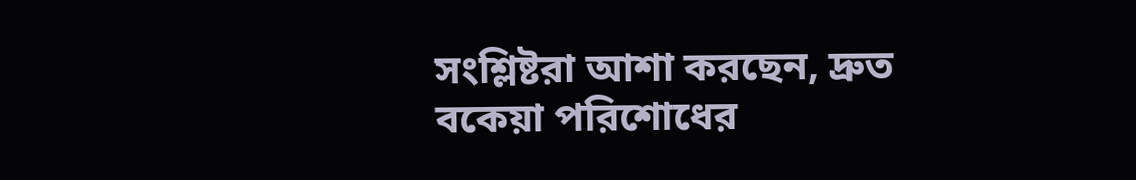সংশ্লিষ্টরা আশা করছেন, দ্রুত বকেয়া পরিশোধের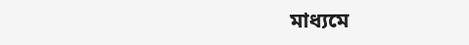মাধ্যমে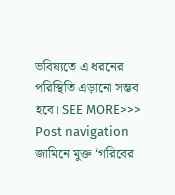ভবিষ্যতে এ ধরনের পরিস্থিতি এড়ানো সম্ভব হবে। SEE MORE>>> Post navigation জামিনে মুক্ত ‘গরিবের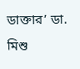ডাক্তার’ ডা. মিশু